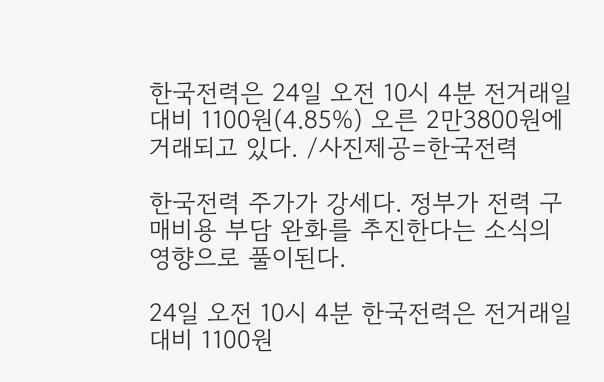한국전력은 24일 오전 10시 4분 전거래일 대비 1100원(4.85%) 오른 2만3800원에 거래되고 있다. /사진제공=한국전력

한국전력 주가가 강세다. 정부가 전력 구매비용 부담 완화를 추진한다는 소식의 영향으로 풀이된다.

24일 오전 10시 4분 한국전력은 전거래일 대비 1100원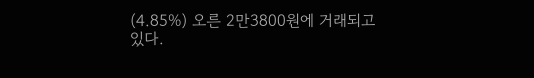(4.85%) 오른 2만3800원에 거래되고 있다.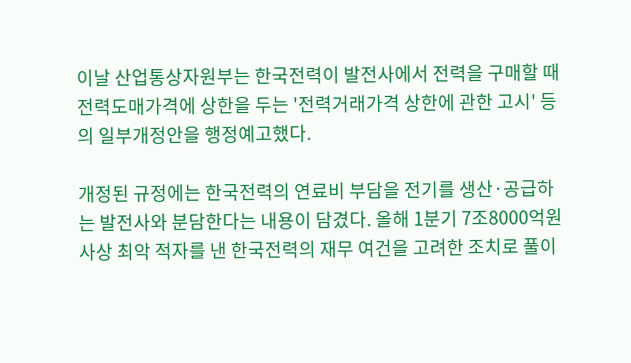이날 산업통상자원부는 한국전력이 발전사에서 전력을 구매할 때 전력도매가격에 상한을 두는 '전력거래가격 상한에 관한 고시' 등의 일부개정안을 행정예고했다.

개정된 규정에는 한국전력의 연료비 부담을 전기를 생산·공급하는 발전사와 분담한다는 내용이 담겼다. 올해 1분기 7조8000억원 사상 최악 적자를 낸 한국전력의 재무 여건을 고려한 조치로 풀이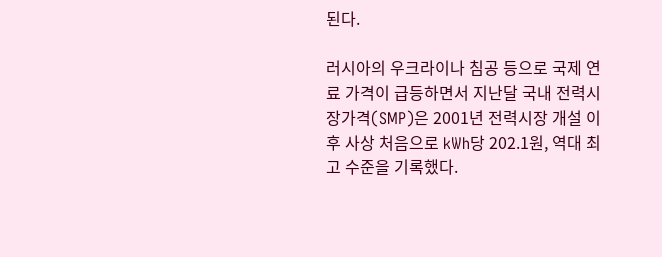된다.

러시아의 우크라이나 침공 등으로 국제 연료 가격이 급등하면서 지난달 국내 전력시장가격(SMP)은 2001년 전력시장 개설 이후 사상 처음으로 kWh당 202.1원, 역대 최고 수준을 기록했다.